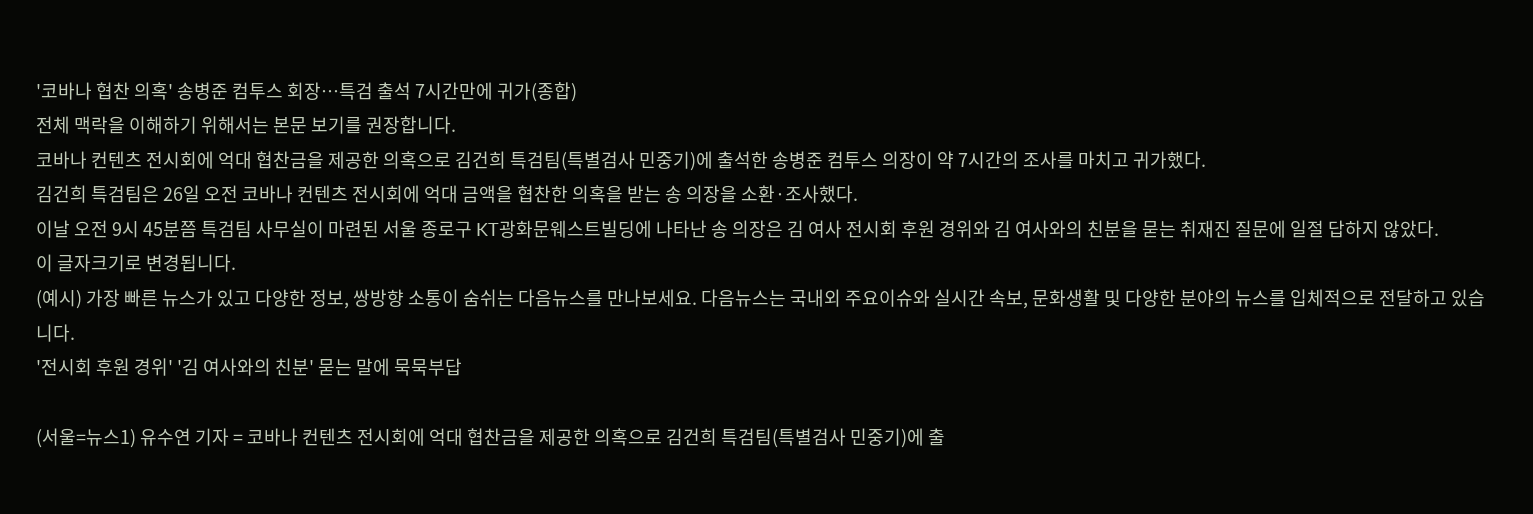'코바나 협찬 의혹' 송병준 컴투스 회장…특검 출석 7시간만에 귀가(종합)
전체 맥락을 이해하기 위해서는 본문 보기를 권장합니다.
코바나 컨텐츠 전시회에 억대 협찬금을 제공한 의혹으로 김건희 특검팀(특별검사 민중기)에 출석한 송병준 컴투스 의장이 약 7시간의 조사를 마치고 귀가했다.
김건희 특검팀은 26일 오전 코바나 컨텐츠 전시회에 억대 금액을 협찬한 의혹을 받는 송 의장을 소환·조사했다.
이날 오전 9시 45분쯤 특검팀 사무실이 마련된 서울 종로구 KT광화문웨스트빌딩에 나타난 송 의장은 김 여사 전시회 후원 경위와 김 여사와의 친분을 묻는 취재진 질문에 일절 답하지 않았다.
이 글자크기로 변경됩니다.
(예시) 가장 빠른 뉴스가 있고 다양한 정보, 쌍방향 소통이 숨쉬는 다음뉴스를 만나보세요. 다음뉴스는 국내외 주요이슈와 실시간 속보, 문화생활 및 다양한 분야의 뉴스를 입체적으로 전달하고 있습니다.
'전시회 후원 경위' '김 여사와의 친분' 묻는 말에 묵묵부답

(서울=뉴스1) 유수연 기자 = 코바나 컨텐츠 전시회에 억대 협찬금을 제공한 의혹으로 김건희 특검팀(특별검사 민중기)에 출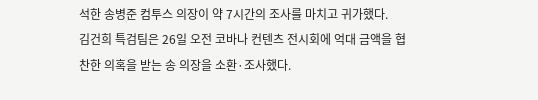석한 송병준 컴투스 의장이 약 7시간의 조사를 마치고 귀가했다.
김건희 특검팀은 26일 오전 코바나 컨텐츠 전시회에 억대 금액을 협찬한 의혹을 받는 송 의장을 소환·조사했다.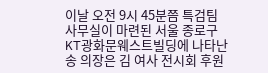이날 오전 9시 45분쯤 특검팀 사무실이 마련된 서울 종로구 KT광화문웨스트빌딩에 나타난 송 의장은 김 여사 전시회 후원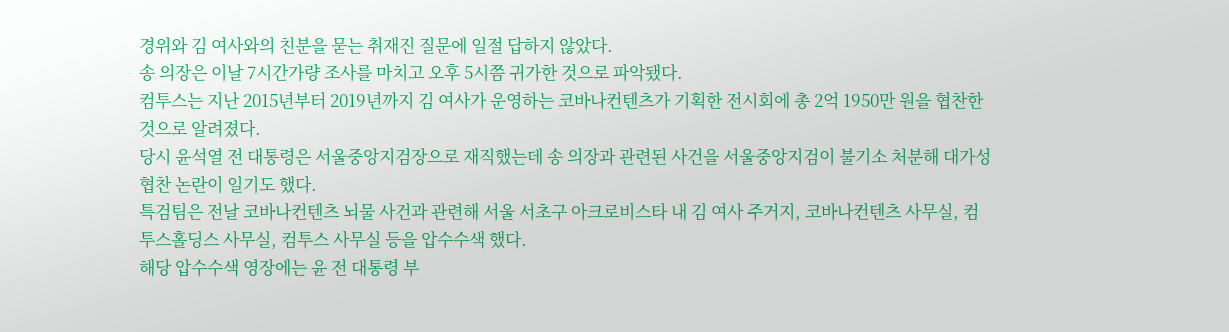경위와 김 여사와의 친분을 묻는 취재진 질문에 일절 답하지 않았다.
송 의장은 이날 7시간가량 조사를 마치고 오후 5시쯤 귀가한 것으로 파악됐다.
컴투스는 지난 2015년부터 2019년까지 김 여사가 운영하는 코바나컨텐츠가 기획한 전시회에 총 2억 1950만 원을 협찬한 것으로 알려졌다.
당시 윤석열 전 대통령은 서울중앙지검장으로 재직했는데 송 의장과 관련된 사건을 서울중앙지검이 불기소 처분해 대가성 협찬 논란이 일기도 했다.
특검팀은 전날 코바나컨텐츠 뇌물 사건과 관련해 서울 서초구 아크로비스타 내 김 여사 주거지, 코바나컨텐츠 사무실, 컴투스홀딩스 사무실, 컴투스 사무실 등을 압수수색 했다.
해당 압수수색 영장에는 윤 전 대통령 부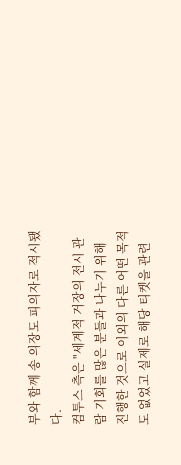부와 함께 송 의장도 피의자로 적시됐다.
컴투스 측은 "세계적 거장의 전시 관람 기회를 많은 분들과 나누기 위해 진행한 것으로 이외의 다른 어떤 목적도 없었고 실제로 해당 티켓을 관련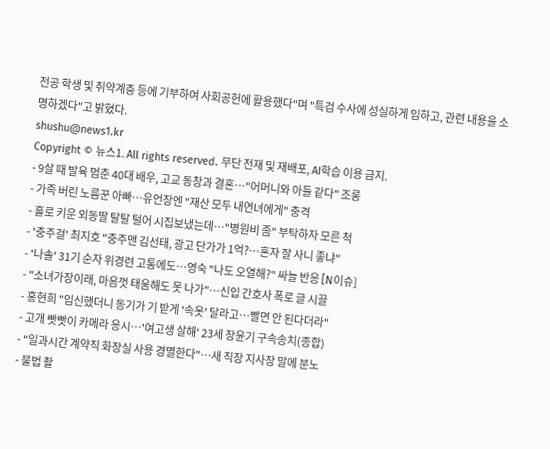전공 학생 및 취약계층 등에 기부하여 사회공헌에 활용했다"며 "특검 수사에 성실하게 임하고, 관련 내용을 소명하겠다"고 밝혔다.
shushu@news1.kr
Copyright © 뉴스1. All rights reserved. 무단 전재 및 재배포, AI학습 이용 금지.
- 9살 때 발육 멈춘 40대 배우, 고교 동창과 결혼…"어머니와 아들 같다" 조롱
- 가족 버린 노름꾼 아빠…유언장엔 "재산 모두 내연녀에게" 충격
- 홀로 키운 외동딸 탈탈 털어 시집보냈는데…"병원비 좀" 부탁하자 모른 척
- '충주걸' 최지호 "충주맨 김선태, 광고 단가가 1억?…혼자 잘 사니 좋냐"
- '나솔' 31기 순자 위경련 고통에도…영숙 "나도 오열해?" 싸늘 반응 [N이슈]
- "소녀가장이래, 마음껏 태움해도 못 나가"…신입 간호사 폭로 글 시끌
- 홍현희 "임신했더니 동기가 기 받게 '속옷' 달라고…빨면 안 된다더라"
- 고개 빳빳이 카메라 응시…'여고생 살해' 23세 장윤기 구속송치(종합)
- "일과시간 계약직 화장실 사용 경멸한다"…새 직장 지사장 말에 분노
- 불법 촬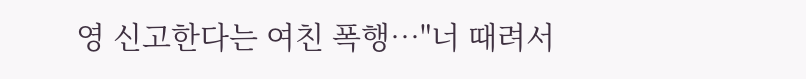영 신고한다는 여친 폭행…"너 때려서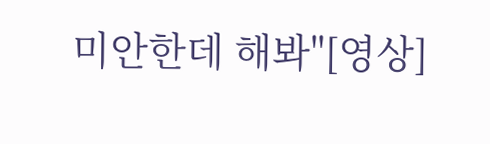미안한데 해봐"[영상]